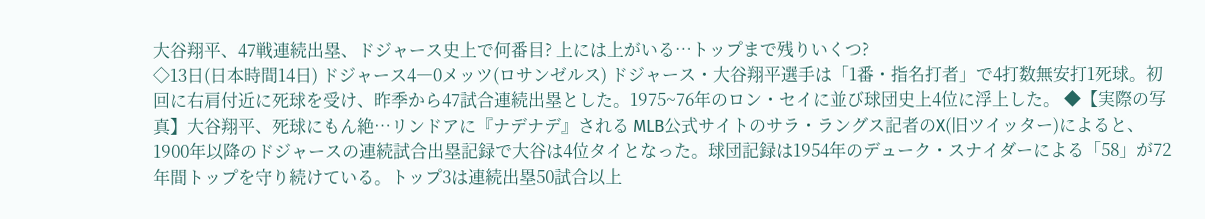大谷翔平、47戦連続出塁、ドジャース史上で何番目? 上には上がいる…トップまで残りいくつ?
◇13日(日本時間14日) ドジャース4―0メッツ(ロサンゼルス) ドジャース・大谷翔平選手は「1番・指名打者」で4打数無安打1死球。初回に右肩付近に死球を受け、昨季から47試合連続出塁とした。1975~76年のロン・セイに並び球団史上4位に浮上した。 ◆【実際の写真】大谷翔平、死球にもん絶…リンドアに『ナデナデ』される MLB公式サイトのサラ・ラングス記者のX(旧ツイッター)によると、1900年以降のドジャースの連続試合出塁記録で大谷は4位タイとなった。球団記録は1954年のデューク・スナイダーによる「58」が72年間トップを守り続けている。トップ3は連続出塁50試合以上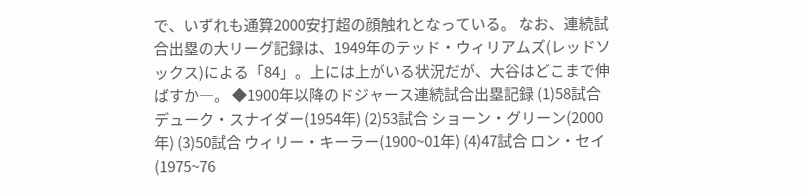で、いずれも通算2000安打超の顔触れとなっている。 なお、連続試合出塁の大リーグ記録は、1949年のテッド・ウィリアムズ(レッドソックス)による「84」。上には上がいる状況だが、大谷はどこまで伸ばすか―。 ◆1900年以降のドジャース連続試合出塁記録 (1)58試合 デューク・スナイダー(1954年) (2)53試合 ショーン・グリーン(2000年) (3)50試合 ウィリー・キーラー(1900~01年) (4)47試合 ロン・セイ(1975~76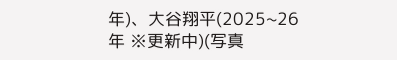年)、大谷翔平(2025~26年 ※更新中)(写真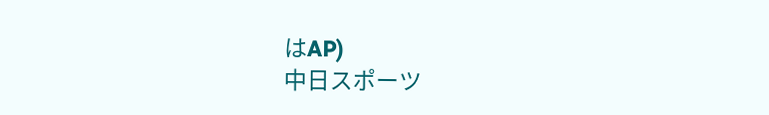はAP)
中日スポーツ